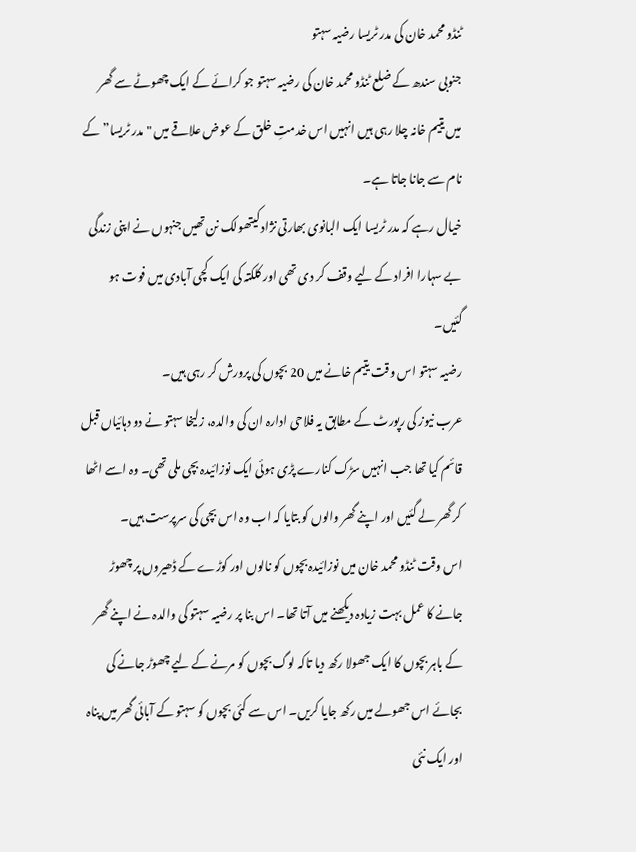ٹنڈو محمد خان کی مدر ٹریسا رضیہ سہتو
جنوبی سندھ کے ضلع ٹنڈو محمد خان کی رضیہ سہتو جو کرائے کے ایک چھوٹے سے گھر میں یتیم خانہ چلا رہی ہیں انہیں اس خدمتِ خلق کے عوض علاقے میں "مدر ٹریسا” کے نام سے جانا جاتا ہے۔
خیال رہے کہ مدر ٹریسا ایک البانوی بھارتی نژاد کیتھولک نن تھیں جنہوں نے اپنی زندگی بے سہارا افراد کے لیے وقف کر دی تھی اور کلکتہ کی ایک کچی آبادی میں فوت ہو گئیں۔
رضیہ سہتو اس وقت یتیم خانے میں 20 بچوں کی پرورش کر رہی ہیں۔
عرب نیوز کی رپورٹ کے مطابق یہ فلاحی ادارہ ان کی والدہ، زلیخا سہتو نے دو دہائیاں قبل قائم کیا تھا جب انہیں سڑک کنارے پڑی ہوئی ایک نوزائیدہ بچی ملی تھی۔ وہ اسے اٹھا کر گھر لے گئیں اور اپنے گھر والوں کو بتایا کہ اب وہ اس بچی کی سرپرست ہیں۔
اس وقت ٹنڈو محمد خان میں نوزائیدہ بچوں کو نالوں اور کوڑے کے ڈھیروں پر چھوڑ جانے کا عمل بہت زیادہ دیکھنے میں آتا تھا۔ اس بنا پر رضیہ سہتو کی والدہ نے اپنے گھر کے باہر بچوں کا ایک جھولا رکھ دیا تاکہ لوگ بچوں کو مرنے کے لیے چھوڑ جانے کی بجائے اس جھولے میں رکھ جایا کریں۔ اس سے کئی بچوں کو سہتو کے آبائی گھر میں پناہ اور ایک نئی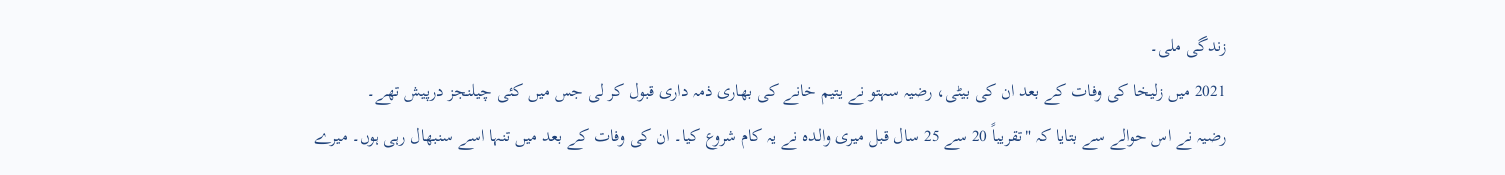زندگی ملی۔
2021 میں زلیخا کی وفات کے بعد ان کی بیٹی، رضیہ سہتو نے یتیم خانے کی بھاری ذمہ داری قبول کر لی جس میں کئی چیلنجز درپیش تھے۔
رضیہ نے اس حوالے سے بتایا کہ "تقریباً 20 سے 25 سال قبل میری والدہ نے یہ کام شروع کیا۔ ان کی وفات کے بعد میں تنہا اسے سنبھال رہی ہوں۔ میرے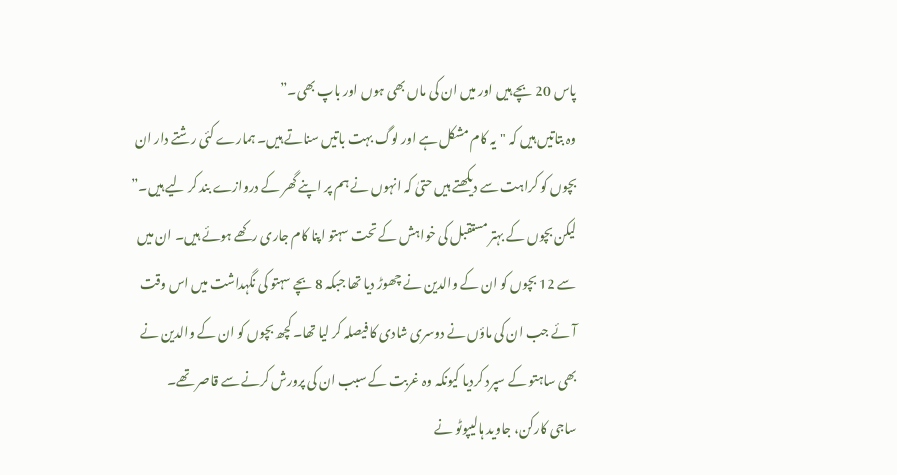پاس 20 بچے ہیں اور میں ان کی ماں بھی ہوں اور باپ بھی۔”
وہ بتاتیں ہیں کہ "یہ کام مشکل ہے اور لوگ بہت باتیں سناتے ہیں۔ ہمارے کئی رشتے دار ان بچوں کو کراہت سے دیکھتے ہیں حتیٰ کہ انہوں نے ہم پر اپنے گھر کے دروازے بند کر لیے ہیں۔”
لیکن بچوں کے بہتر مستقبل کی خواہش کے تحت سہتو اپنا کام جاری رکھے ہوئے ہیں۔ ان میں سے 12 بچوں کو ان کے والدین نے چھوڑ دیا تھا جبکہ 8 بچے سہتو کی نگہداشت میں اس وقت آئے جب ان کی ماؤں نے دوسری شادی کا فیصلہ کر لیا تھا۔ کچھ بچوں کو ان کے والدین نے بھی ساہتو کے سپرد کردیا کیونکہ وہ غربت کے سبب ان کی پرورش کرنے سے قاصر تھے۔
ساجی کارکن، جاوید ہالیپوٹو نے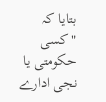بتایا کہ "کسی حکومتی یا نجی ادارے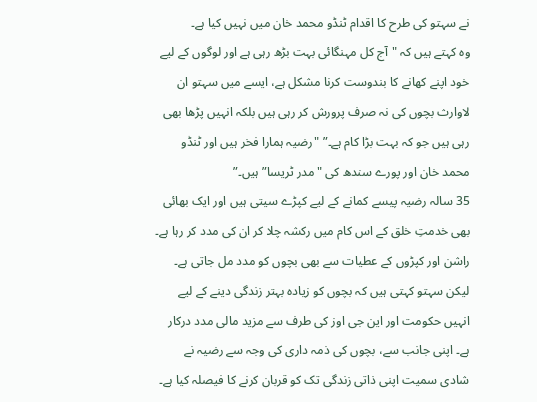نے سہتو کی طرح کا اقدام ٹنڈو محمد خان میں نہیں کیا ہے۔
وہ کہتے ہیں کہ "آج کل مہنگائی بہت بڑھ رہی ہے اور لوگوں کے لیے خود اپنے کھانے کا بندوست کرنا مشکل ہے، ایسے میں سہتو ان لاوارث بچوں کی نہ صرف پرورش کر رہی ہیں بلکہ انہیں پڑھا بھی رہی ہیں جو کہ بہت بڑا کام ہے۔” "رضیہ ہمارا فخر ہیں اور ٹنڈو محمد خان اور پورے سندھ کی "مدر ٹریسا” ہیں۔”
35 سالہ رضیہ پیسے کمانے کے لیے کپڑے سیتی ہیں اور ایک بھائی بھی خدمتِ خلق کے اس کام میں رکشہ چلا کر ان کی مدد کر رہا ہے۔ راشن اور کپڑوں کے عطیات سے بھی بچوں کو مدد مل جاتی ہے۔
لیکن سہتو کہتی ہیں کہ بچوں کو زیادہ بہتر زندگی دینے کے لیے انہیں حکومت اور این جی اوز کی طرف سے مزید مالی مدد درکار ہے۔ اپنی جانب سے، بچوں کی ذمہ داری کی وجہ سے رضیہ نے شادی سمیت اپنی ذاتی زندگی تک کو قربان کرنے کا فیصلہ کیا ہے۔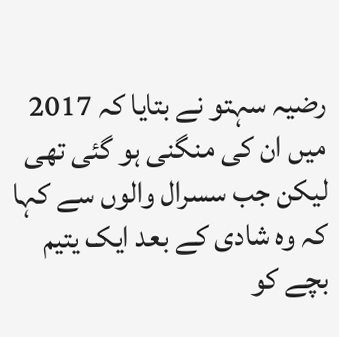رضیہ سہتو نے بتایا کہ 2017 میں ان کی منگنی ہو گئی تھی لیکن جب سسرال والوں سے کہا کہ وہ شادی کے بعد ایک یتیم بچے کو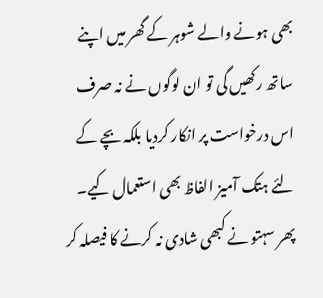بھی ہونے والے شوہر کے گھر میں اپنے ساتھ رکھیں گی تو ان لوگوں نے نہ صرف اس درخواست پر انکار کردیا بلکہ بچے کے لئے ہتک آمیز الفاظ بھی استعمال کیے۔ پھر سہتو نے کبھی شادی نہ کرنے کا فیصلہ کر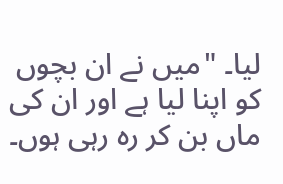لیا۔ "میں نے ان بچوں کو اپنا لیا ہے اور ان کی ماں بن کر رہ رہی ہوں۔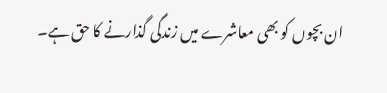ان بچوں کو بھی معاشرے میں زندگی گذارنے کا حق ہے۔